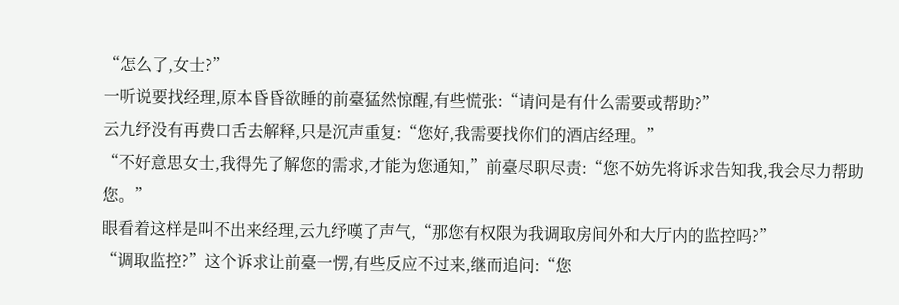“怎么了,女士?”
一听说要找经理,原本昏昏欲睡的前臺猛然惊醒,有些慌张:“请问是有什么需要或帮助?”
云九纾没有再费口舌去解释,只是沉声重复:“您好,我需要找你们的酒店经理。”
“不好意思女士,我得先了解您的需求,才能为您通知,”前臺尽职尽责:“您不妨先将诉求告知我,我会尽力帮助您。”
眼看着这样是叫不出来经理,云九纾嘆了声气,“那您有权限为我调取房间外和大厅内的监控吗?”
“调取监控?”这个诉求让前臺一愣,有些反应不过来,继而追问:“您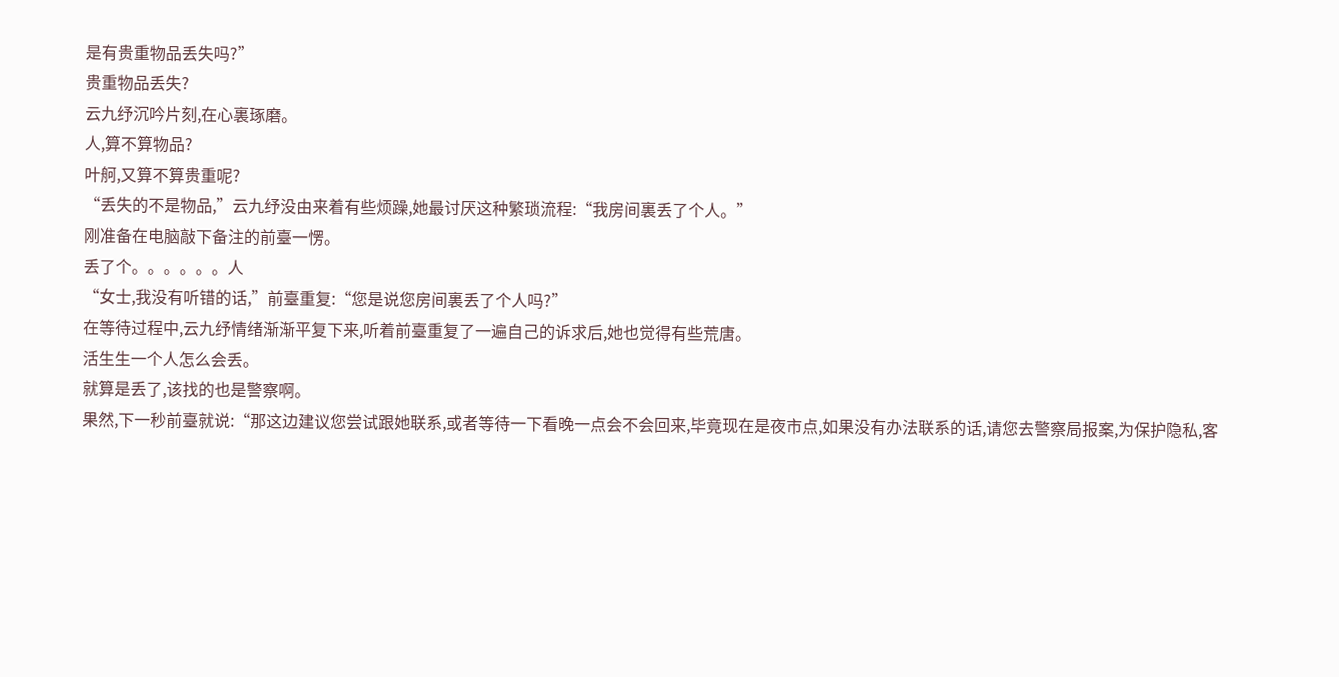是有贵重物品丢失吗?”
贵重物品丢失?
云九纾沉吟片刻,在心裏琢磨。
人,算不算物品?
叶舸,又算不算贵重呢?
“丢失的不是物品,”云九纾没由来着有些烦躁,她最讨厌这种繁琐流程:“我房间裏丢了个人。”
刚准备在电脑敲下备注的前臺一愣。
丢了个。。。。。。人
“女士,我没有听错的话,”前臺重复:“您是说您房间裏丢了个人吗?”
在等待过程中,云九纾情绪渐渐平复下来,听着前臺重复了一遍自己的诉求后,她也觉得有些荒唐。
活生生一个人怎么会丢。
就算是丢了,该找的也是警察啊。
果然,下一秒前臺就说:“那这边建议您尝试跟她联系,或者等待一下看晚一点会不会回来,毕竟现在是夜市点,如果没有办法联系的话,请您去警察局报案,为保护隐私,客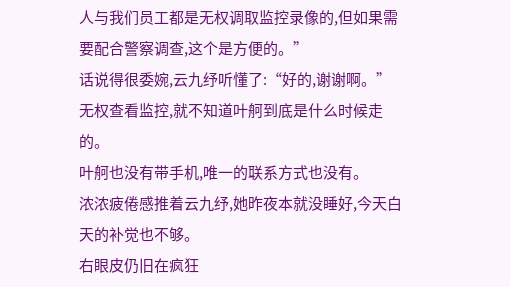人与我们员工都是无权调取监控录像的,但如果需要配合警察调查,这个是方便的。”
话说得很委婉,云九纾听懂了:“好的,谢谢啊。”
无权查看监控,就不知道叶舸到底是什么时候走的。
叶舸也没有带手机,唯一的联系方式也没有。
浓浓疲倦感推着云九纾,她昨夜本就没睡好,今天白天的补觉也不够。
右眼皮仍旧在疯狂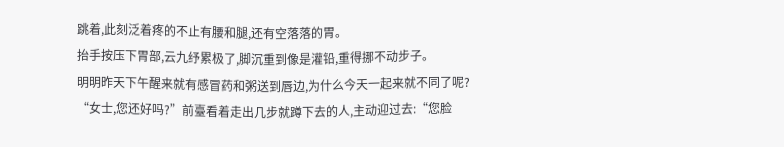跳着,此刻泛着疼的不止有腰和腿,还有空落落的胃。
抬手按压下胃部,云九纾累极了,脚沉重到像是灌铅,重得挪不动步子。
明明昨天下午醒来就有感冒药和粥送到唇边,为什么今天一起来就不同了呢?
“女士,您还好吗?”前臺看着走出几步就蹲下去的人,主动迎过去:“您脸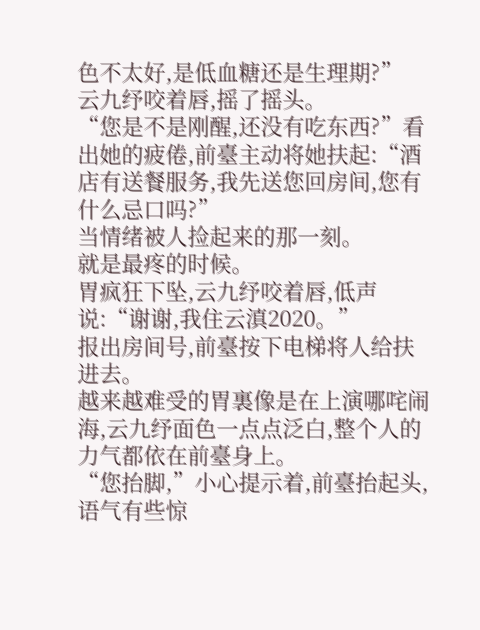色不太好,是低血糖还是生理期?”
云九纾咬着唇,摇了摇头。
“您是不是刚醒,还没有吃东西?”看出她的疲倦,前臺主动将她扶起:“酒店有送餐服务,我先送您回房间,您有什么忌口吗?”
当情绪被人捡起来的那一刻。
就是最疼的时候。
胃疯狂下坠,云九纾咬着唇,低声说:“谢谢,我住云滇2020。”
报出房间号,前臺按下电梯将人给扶进去。
越来越难受的胃裏像是在上演哪咤闹海,云九纾面色一点点泛白,整个人的力气都依在前臺身上。
“您抬脚,”小心提示着,前臺抬起头,语气有些惊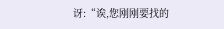讶:“诶,您刚刚要找的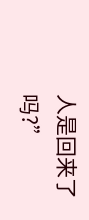人是回来了吗?”